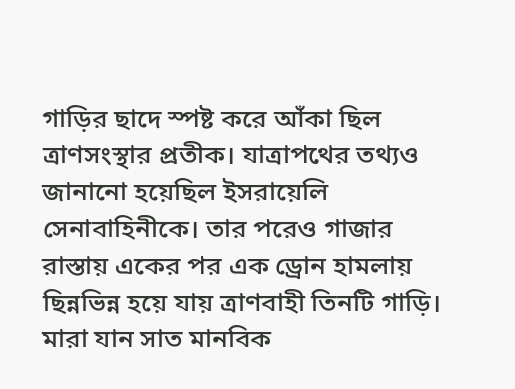গাড়ির ছাদে স্পষ্ট করে আঁকা ছিল ত্রাণসংস্থার প্রতীক। যাত্রাপথের তথ্যও জানানো হয়েছিল ইসরায়েলি সেনাবাহিনীকে। তার পরেও গাজার রাস্তায় একের পর এক ড্রোন হামলায় ছিন্নভিন্ন হয়ে যায় ত্রাণবাহী তিনটি গাড়ি। মারা যান সাত মানবিক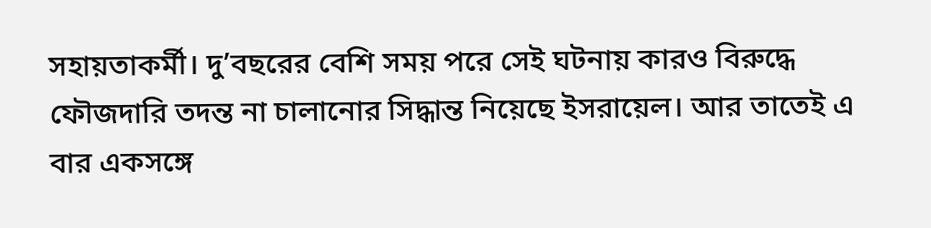সহায়তাকর্মী। দু’বছরের বেশি সময় পরে সেই ঘটনায় কারও বিরুদ্ধে ফৌজদারি তদন্ত না চালানোর সিদ্ধান্ত নিয়েছে ইসরায়েল। আর তাতেই এ বার একসঙ্গে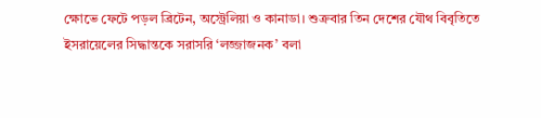ক্ষোভে ফেটে পড়ল ব্রিটেন, অস্ট্রেলিয়া ও কানাডা। শুক্রবার তিন দেশের যৌথ বিবৃতিতে ইসরায়েলের সিদ্ধান্তকে সরাসরি ‘লজ্জাজনক’ বলা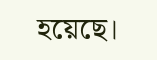হয়েছে।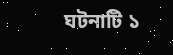ঘটনাটি ১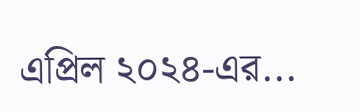এপ্রিল ২০২৪-এর...